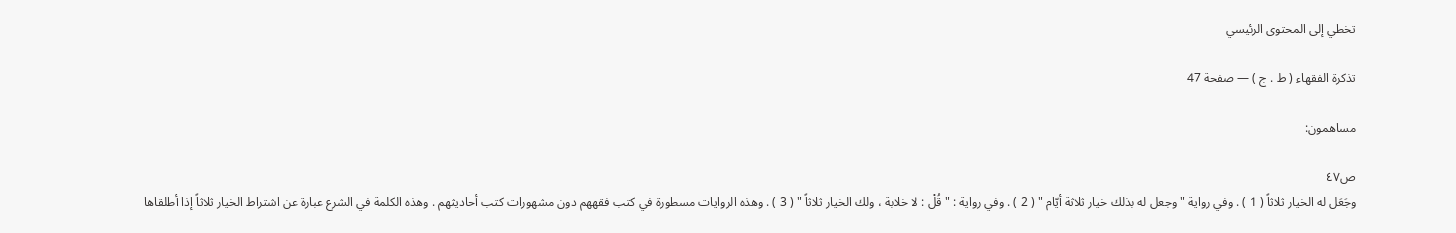تخطي إلى المحتوى الرئيسي

تذكرة الفقهاء ( ط . ج ) — صفحة 47

مساهمون:

ص٤٧
وجَعَل له الخيار ثلاثاً ( 1 ) . وفي رواية " وجعل له بذلك خيار ثلاثة أيّام " ( 2 ) . وفي رواية : " قُلْ : لا خلابة ، ولك الخيار ثلاثاً " ( 3 ) . وهذه الروايات مسطورة في كتب فقههم دون مشهورات كتب أحاديثهم . وهذه الكلمة في الشرع عبارة عن اشتراط الخيار ثلاثاً إذا أطلقاها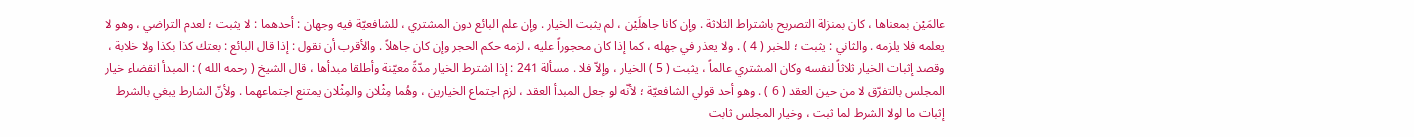عالمَيْن بمعناها ، كان بمنزلة التصريح باشتراط الثلاثة . وإن كانا جاهلَيْن ، لم يثبت الخيار . وإن علم البائع دون المشتري ، للشافعيّة فيه وجهان : أحدهما : لا يثبت ؛ لعدم التراضي ، وهو لا يعلمه فلا يلزمه . والثاني : يثبت ؛ للخبر ( 4 ) . ولا يعذر في جهله ، كما إذا كان محجوراً عليه ، لزمه حكم الحجر وإن كان جاهلاً . والأقرب أن نقول : إذا قال البائع : بعتك كذا بكذا ولا خلابة ، وقصد إثبات الخيار ثلاثاً لنفسه وكان المشتري عالماً ، يثبت ( 5 ) الخيار ، وإلاّ فلا . مسألة 241 : إذا اشترط الخيار مدّةً معيّنة وأطلقا مبدأها ، قال الشيخ ( رحمه الله ) : المبدأ انقضاء خيار المجلس بالتفرّق لا من حين العقد ( 6 ) . وهو أحد قولي الشافعيّة ؛ لأنّه لو جعل المبدأ العقد ، لزم اجتماع الخيارين ، وهُما مِثْلان والمِثْلان يمتنع اجتماعهما . ولأنّ الشارط يبغي بالشرط إثبات ما لولا الشرط لما ثبت ، وخيار المجلس ثابت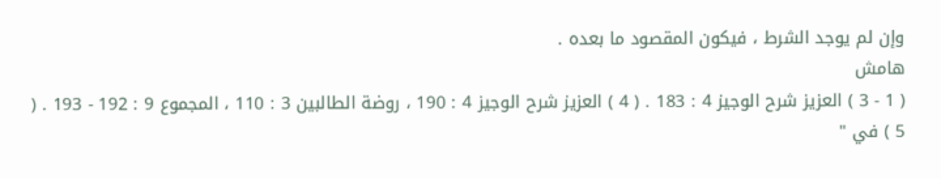وإن لم يوجد الشرط ، فيكون المقصود ما بعده .
هامش
( 1 - 3 ) العزيز شرح الوجيز 4 : 183 . ( 4 ) العزيز شرح الوجيز 4 : 190 ، روضة الطالبين 3 : 110 ، المجموع 9 : 192 - 193 . ( 5 ) في "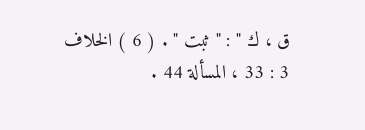ق ، ك " : " ثبت " . ( 6 ) الخلاف 3 : 33 ، المسألة 44 .